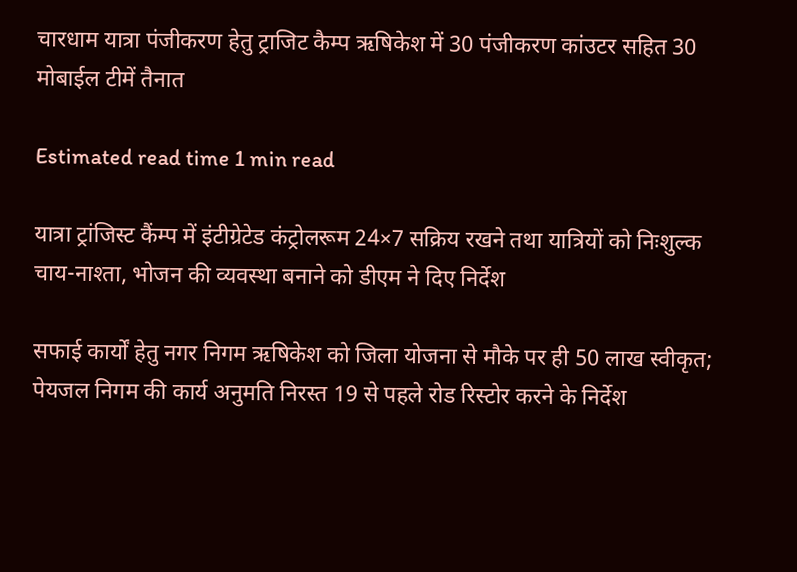चारधाम यात्रा पंजीकरण हेतु ट्राजिट कैम्प ऋषिकेश में 30 पंजीकरण कांउटर सहित 30 मोबाईल टीमें तैनात

Estimated read time 1 min read

यात्रा ट्रांजिस्ट कैंम्प में इंटीग्रेटेड कंट्रोलरूम 24×7 सक्रिय रखने तथा यात्रियों को निःशुल्क चाय-नाश्ता, भोजन की व्यवस्था बनाने को डीएम ने दिए निर्देश

सफाई कार्यों हेतु नगर निगम ऋषिकेश को जिला योजना से मौके पर ही 50 लाख स्वीकृत; पेयजल निगम की कार्य अनुमति निरस्त 19 से पहले रोड रिस्टोर करने के निर्देश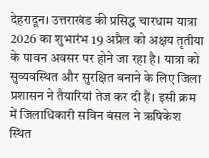देहरादून। उत्तराखंड की प्रसिद्ध चारधाम यात्रा 2026 का शुभारंभ 19 अप्रैल को अक्षय तृतीया के पावन अवसर पर होने जा रहा है। यात्रा को सुव्यवस्थित और सुरक्षित बनाने के लिए जिला प्रशासन ने तैयारियां तेज कर दी हैं। इसी क्रम में जिलाधिकारी सविन बंसल ने ऋषिकेश स्थित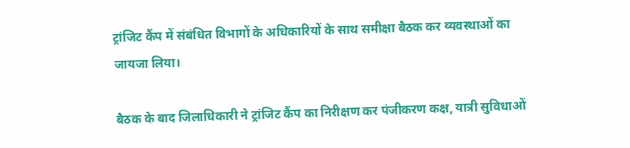ट्रांजिट कैंप में संबंधित विभागों के अधिकारियों के साथ समीक्षा बैठक कर व्यवस्थाओं का जायजा लिया।

बैठक के बाद जिलाधिकारी ने ट्रांजिट कैंप का निरीक्षण कर पंजीकरण कक्ष, यात्री सुविधाओं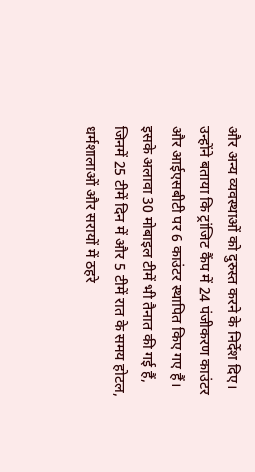और अन्य व्यवस्थाओं को दुरुस्त करने के निर्देश दिए। उन्होंने बताया कि ट्रांजिट कैंप में 24 पंजीकरण काउंटर और आईएसबीटी पर 6 काउंटर स्थापित किए गए हैं। इसके अलावा 30 मोबाइल टीमें भी तैनात की गई हैं, जिनमें 25 टीमें दिन में और 5 टीमें रात के समय होटल, धर्मशालाओं और सरायों में ठहरे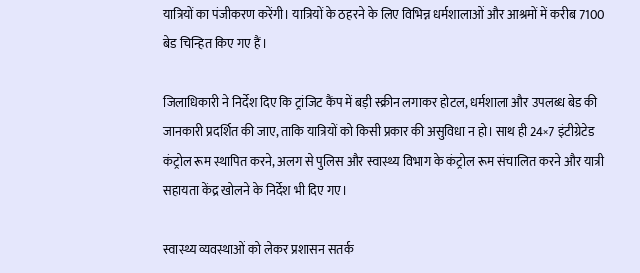यात्रियों का पंजीकरण करेंगी। यात्रियों के ठहरने के लिए विभिन्न धर्मशालाओं और आश्रमों में करीब 7100 बेड चिन्हित किए गए हैं।

जिलाधिकारी ने निर्देश दिए कि ट्रांजिट कैंप में बड़ी स्क्रीन लगाकर होटल, धर्मशाला और उपलब्ध बेड की जानकारी प्रदर्शित की जाए, ताकि यात्रियों को किसी प्रकार की असुविधा न हो। साथ ही 24×7 इंटीग्रेटेड कंट्रोल रूम स्थापित करने, अलग से पुलिस और स्वास्थ्य विभाग के कंट्रोल रूम संचालित करने और यात्री सहायता केंद्र खोलने के निर्देश भी दिए गए।

स्वास्थ्य व्यवस्थाओं को लेकर प्रशासन सतर्क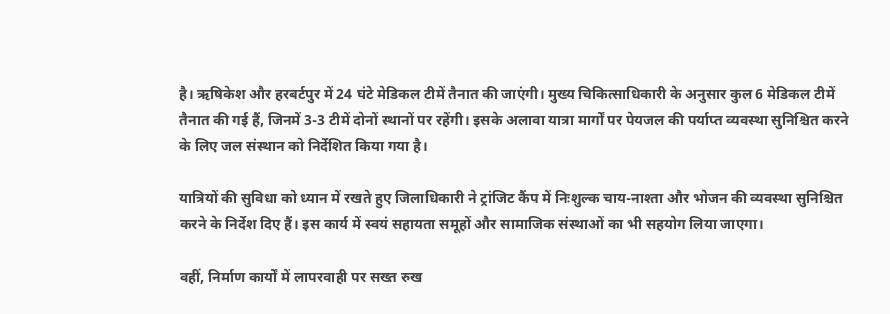है। ऋषिकेश और हरबर्टपुर में 24 घंटे मेडिकल टीमें तैनात की जाएंगी। मुख्य चिकित्साधिकारी के अनुसार कुल 6 मेडिकल टीमें तैनात की गई हैं, जिनमें 3-3 टीमें दोनों स्थानों पर रहेंगी। इसके अलावा यात्रा मार्गों पर पेयजल की पर्याप्त व्यवस्था सुनिश्चित करने के लिए जल संस्थान को निर्देशित किया गया है।

यात्रियों की सुविधा को ध्यान में रखते हुए जिलाधिकारी ने ट्रांजिट कैंप में निःशुल्क चाय-नाश्ता और भोजन की व्यवस्था सुनिश्चित करने के निर्देश दिए हैं। इस कार्य में स्वयं सहायता समूहों और सामाजिक संस्थाओं का भी सहयोग लिया जाएगा।

वहीं, निर्माण कार्यों में लापरवाही पर सख्त रुख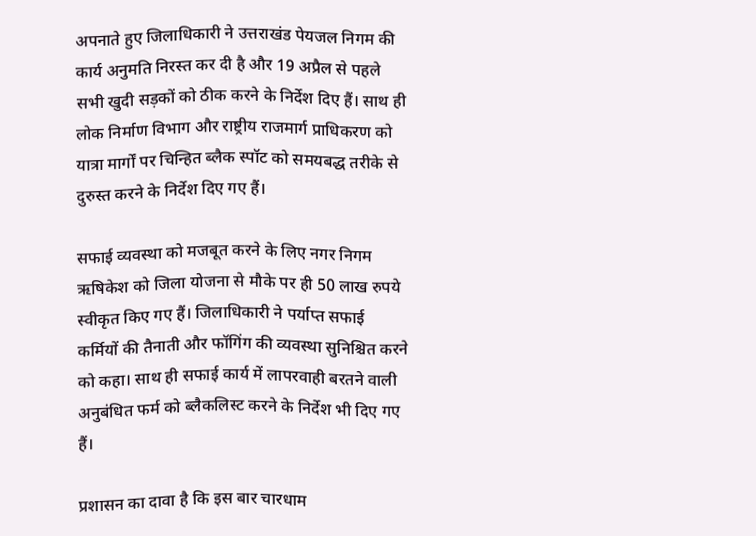अपनाते हुए जिलाधिकारी ने उत्तराखंड पेयजल निगम की कार्य अनुमति निरस्त कर दी है और 19 अप्रैल से पहले सभी खुदी सड़कों को ठीक करने के निर्देश दिए हैं। साथ ही लोक निर्माण विभाग और राष्ट्रीय राजमार्ग प्राधिकरण को यात्रा मार्गों पर चिन्हित ब्लैक स्पॉट को समयबद्ध तरीके से दुरुस्त करने के निर्देश दिए गए हैं।

सफाई व्यवस्था को मजबूत करने के लिए नगर निगम ऋषिकेश को जिला योजना से मौके पर ही 50 लाख रुपये स्वीकृत किए गए हैं। जिलाधिकारी ने पर्याप्त सफाई कर्मियों की तैनाती और फॉगिंग की व्यवस्था सुनिश्चित करने को कहा। साथ ही सफाई कार्य में लापरवाही बरतने वाली अनुबंधित फर्म को ब्लैकलिस्ट करने के निर्देश भी दिए गए हैं।

प्रशासन का दावा है कि इस बार चारधाम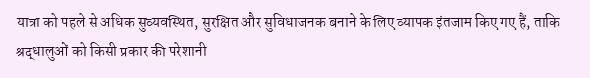यात्रा को पहले से अधिक सुव्यवस्थित, सुरक्षित और सुविधाजनक बनाने के लिए व्यापक इंतजाम किए गए हैं, ताकि श्रद्धालुओं को किसी प्रकार की परेशानी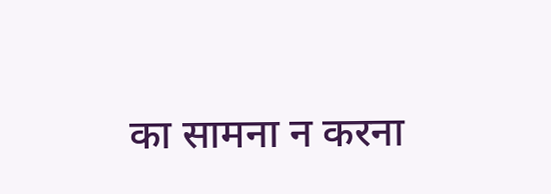का सामना न करना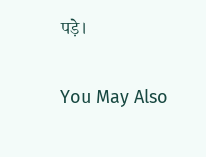पड़े।

You May Also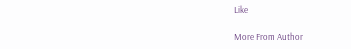Like

More From Author